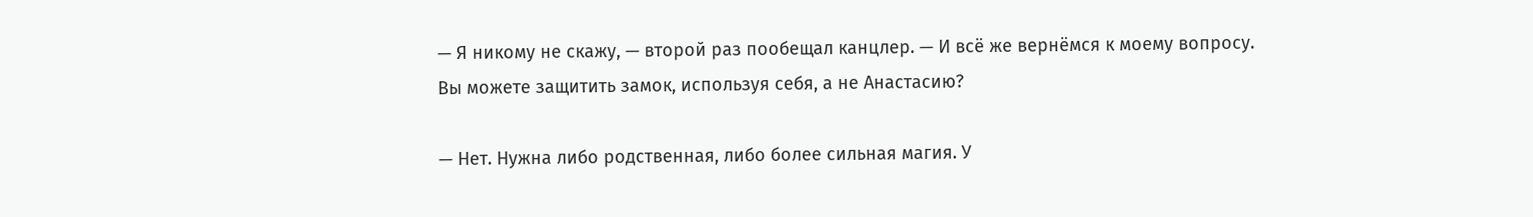— Я никому не скажу, — второй раз пообещал канцлер. — И всё же вернёмся к моему вопросу. Вы можете защитить замок, используя себя, а не Анастасию?

— Нет. Нужна либо родственная, либо более сильная магия. У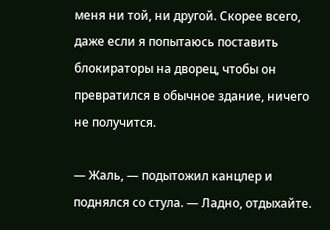меня ни той, ни другой. Скорее всего, даже если я попытаюсь поставить блокираторы на дворец, чтобы он превратился в обычное здание, ничего не получится.

— Жаль, — подытожил канцлер и поднялся со стула. — Ладно, отдыхайте.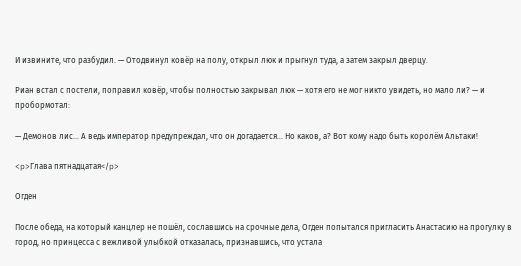И извините, что разбудил. — Отодвинул ковёр на полу, открыл люк и прыгнул туда, а затем закрыл дверцу.

Риан встал с постели, поправил ковёр, чтобы полностью закрывал люк — хотя его не мог никто увидеть, но мало ли? — и пробормотал:

— Демонов лис… А ведь император предупреждал, что он догадается… Но каков, а? Вот кому надо быть королём Альтаки!

<p>Глава пятнадцатая</p>

Огден

После обеда, на который канцлер не пошёл, сославшись на срочные дела, Огден попытался пригласить Анастасию на прогулку в город, но принцесса с вежливой улыбкой отказалась, признавшись, что устала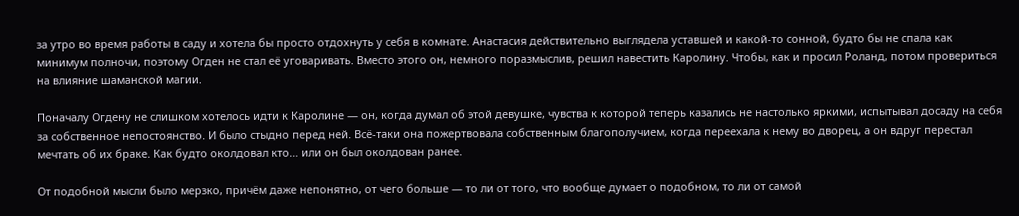за утро во время работы в саду и хотела бы просто отдохнуть у себя в комнате. Анастасия действительно выглядела уставшей и какой-то сонной, будто бы не спала как минимум полночи, поэтому Огден не стал её уговаривать. Вместо этого он, немного поразмыслив, решил навестить Каролину. Чтобы, как и просил Роланд, потом провериться на влияние шаманской магии.

Поначалу Огдену не слишком хотелось идти к Каролине — он, когда думал об этой девушке, чувства к которой теперь казались не настолько яркими, испытывал досаду на себя за собственное непостоянство. И было стыдно перед ней. Всё-таки она пожертвовала собственным благополучием, когда переехала к нему во дворец, а он вдруг перестал мечтать об их браке. Как будто околдовал кто… или он был околдован ранее.

От подобной мысли было мерзко, причём даже непонятно, от чего больше — то ли от того, что вообще думает о подобном, то ли от самой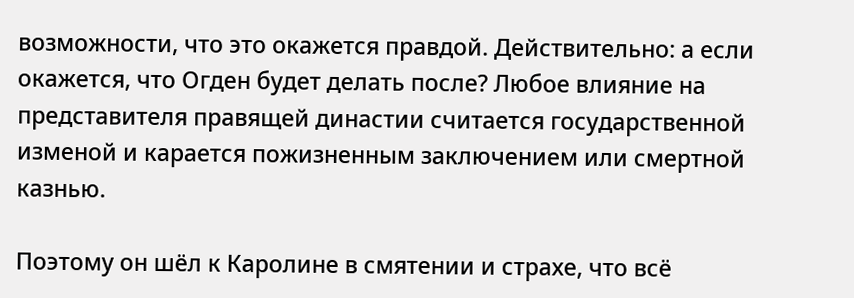возможности, что это окажется правдой. Действительно: а если окажется, что Огден будет делать после? Любое влияние на представителя правящей династии считается государственной изменой и карается пожизненным заключением или смертной казнью.

Поэтому он шёл к Каролине в смятении и страхе, что всё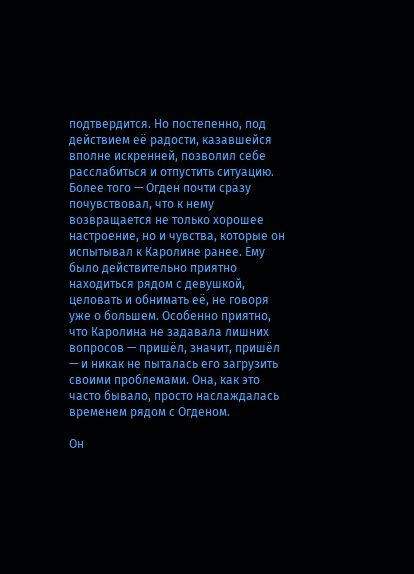подтвердится. Но постепенно, под действием её радости, казавшейся вполне искренней, позволил себе расслабиться и отпустить ситуацию. Более того — Огден почти сразу почувствовал, что к нему возвращается не только хорошее настроение, но и чувства, которые он испытывал к Каролине ранее. Ему было действительно приятно находиться рядом с девушкой, целовать и обнимать её, не говоря уже о большем. Особенно приятно, что Каролина не задавала лишних вопросов — пришёл, значит, пришёл — и никак не пыталась его загрузить своими проблемами. Она, как это часто бывало, просто наслаждалась временем рядом с Огденом.

Он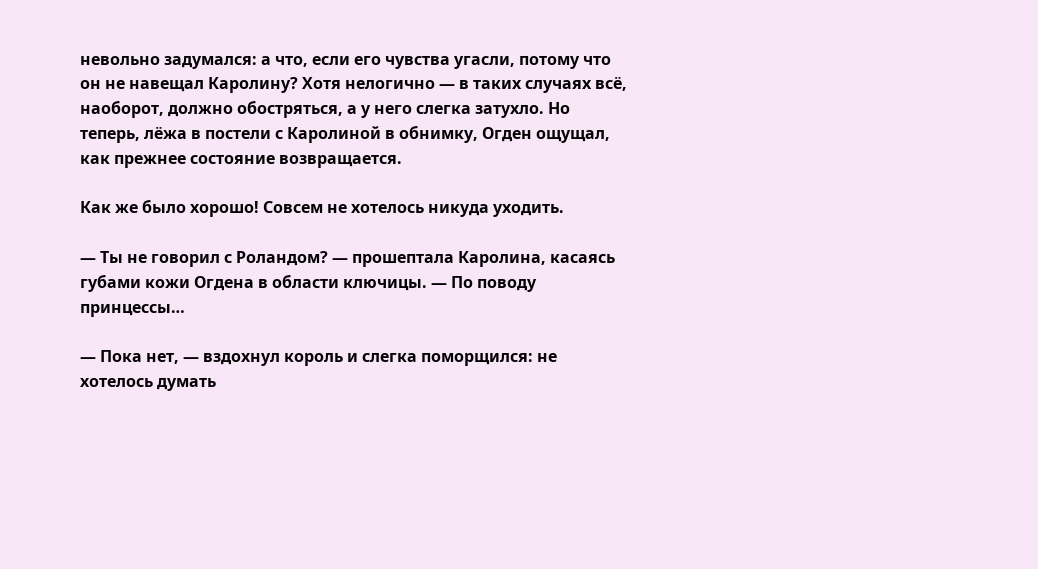невольно задумался: а что, если его чувства угасли, потому что он не навещал Каролину? Хотя нелогично — в таких случаях всё, наоборот, должно обостряться, а у него слегка затухло. Но теперь, лёжа в постели с Каролиной в обнимку, Огден ощущал, как прежнее состояние возвращается.

Как же было хорошо! Совсем не хотелось никуда уходить.

— Ты не говорил с Роландом? — прошептала Каролина, касаясь губами кожи Огдена в области ключицы. — По поводу принцессы…

— Пока нет, — вздохнул король и слегка поморщился: не хотелось думать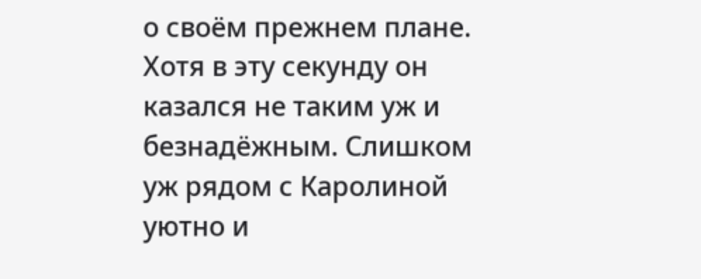о своём прежнем плане. Хотя в эту секунду он казался не таким уж и безнадёжным. Слишком уж рядом с Каролиной уютно и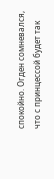спокойно. Огден сомневался, что с принцессой будет так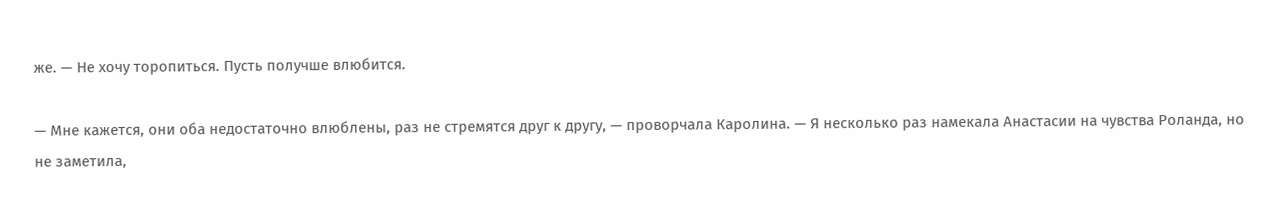же. — Не хочу торопиться. Пусть получше влюбится.

— Мне кажется, они оба недостаточно влюблены, раз не стремятся друг к другу, — проворчала Каролина. — Я несколько раз намекала Анастасии на чувства Роланда, но не заметила,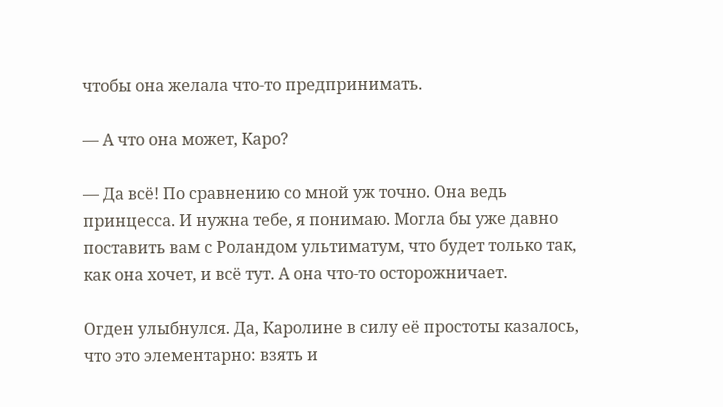чтобы она желала что-то предпринимать.

— А что она может, Каро?

— Да всё! По сравнению со мной уж точно. Она ведь принцесса. И нужна тебе, я понимаю. Могла бы уже давно поставить вам с Роландом ультиматум, что будет только так, как она хочет, и всё тут. А она что-то осторожничает.

Огден улыбнулся. Да, Каролине в силу её простоты казалось, что это элементарно: взять и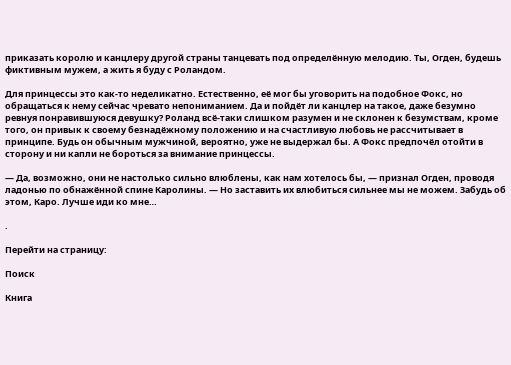приказать королю и канцлеру другой страны танцевать под определённую мелодию. Ты, Огден, будешь фиктивным мужем, а жить я буду с Роландом.

Для принцессы это как-то неделикатно. Естественно, её мог бы уговорить на подобное Фокс, но обращаться к нему сейчас чревато непониманием. Да и пойдёт ли канцлер на такое, даже безумно ревнуя понравившуюся девушку? Роланд всё-таки слишком разумен и не склонен к безумствам, кроме того, он привык к своему безнадёжному положению и на счастливую любовь не рассчитывает в принципе. Будь он обычным мужчиной, вероятно, уже не выдержал бы. А Фокс предпочёл отойти в сторону и ни капли не бороться за внимание принцессы.

— Да, возможно, они не настолько сильно влюблены, как нам хотелось бы, — признал Огден, проводя ладонью по обнажённой спине Каролины. — Но заставить их влюбиться сильнее мы не можем. Забудь об этом, Каро. Лучше иди ко мне…

.

Перейти на страницу:

Поиск

Книга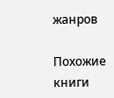жанров

Похожие книги